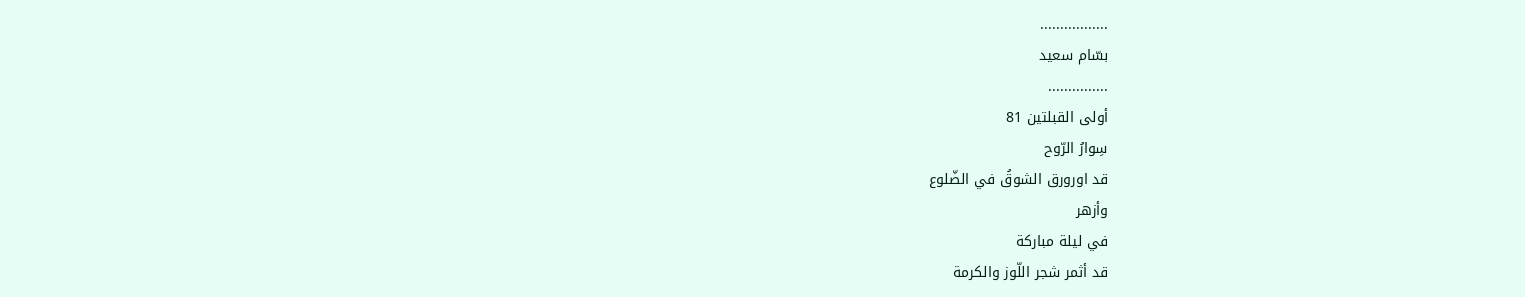.................
بسّام سعيد
...............
أولى القبلتين 81
سِوارُ الرّوح
قد اورورق الشوقُ في الضّلوع
وأزهر
في ليلة مباركة
قد أثمر شجر اللّوز والكرمة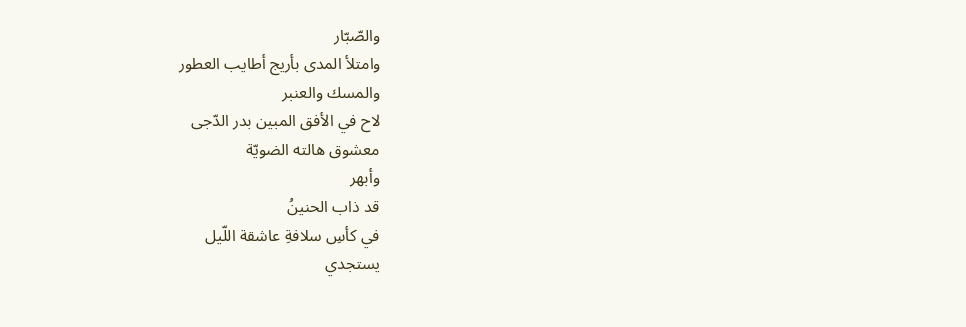والصّبّار
وامتلأ المدى بأريج أطايب العطور
والمسك والعنبر
لاح في الأفق المبين بدر الدّجى
معشوق هالته الضويّة
وأبهر
قد ذاب الحنينُ
في كأسِ سلافةِ عاشقة اللّيل
يستجدي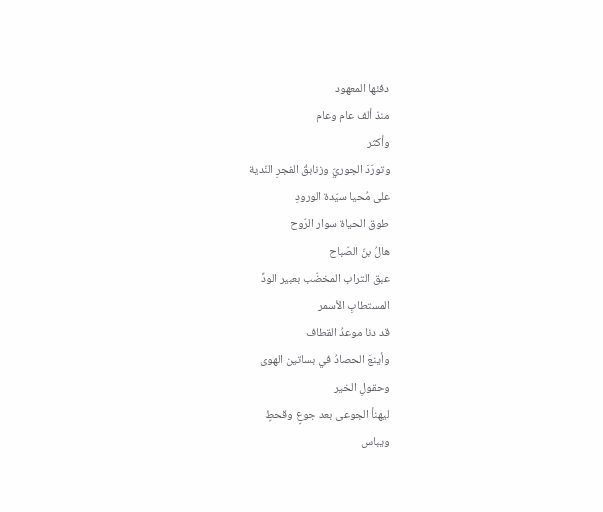دفئها المعهود
منذ ألف عام وعام
وأكثر
وتورّدَ الجوريّ وزنابقُ الفجرِ النّدية
على مُحيا سيّدة الورودِ
طوق الحياة سوار الرّوح
هالُ بنّ الصّباح
عبق التراب المخضّب بعبير الودِّ
المستطابِ الأسمر
قد دنا موعدُ القطاف
وأينعَ الحصادُ في بساتين الهوى
وحقولِ الخير
ليهنأ الجوعى بعد جوعٍ وقحطٍ
ويباس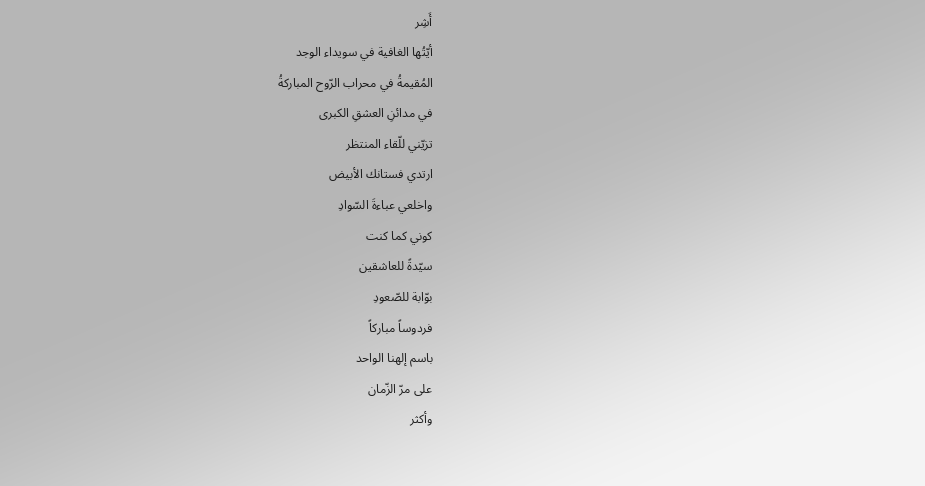أَشِر
أيّتُها الغافية في سويداء الوجد
المُقيمةُ في محراب الرّوح المباركةُ
في مدائنِ العشقِ الكبرى
تزيّني للّقاء المنتظر
ارتدي فستانك الأبيض
واخلعي عباءةَ السّوادِ
كوني كما كنت
سيّدةً للعاشقين
بوّابة للصّعودِ
فردوساً مباركاً
باسم إلهنا الواحد
على مرّ الزّمان
وأكثر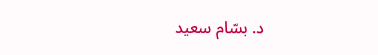د. بسّام سعيد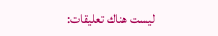ليست هناك تعليقات: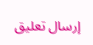إرسال تعليق